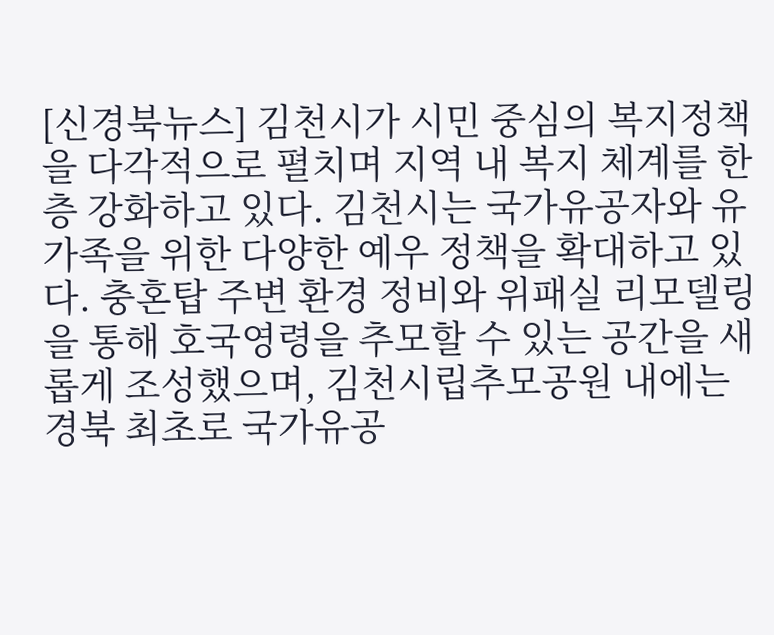[신경북뉴스] 김천시가 시민 중심의 복지정책을 다각적으로 펼치며 지역 내 복지 체계를 한층 강화하고 있다. 김천시는 국가유공자와 유가족을 위한 다양한 예우 정책을 확대하고 있다. 충혼탑 주변 환경 정비와 위패실 리모델링을 통해 호국영령을 추모할 수 있는 공간을 새롭게 조성했으며, 김천시립추모공원 내에는 경북 최초로 국가유공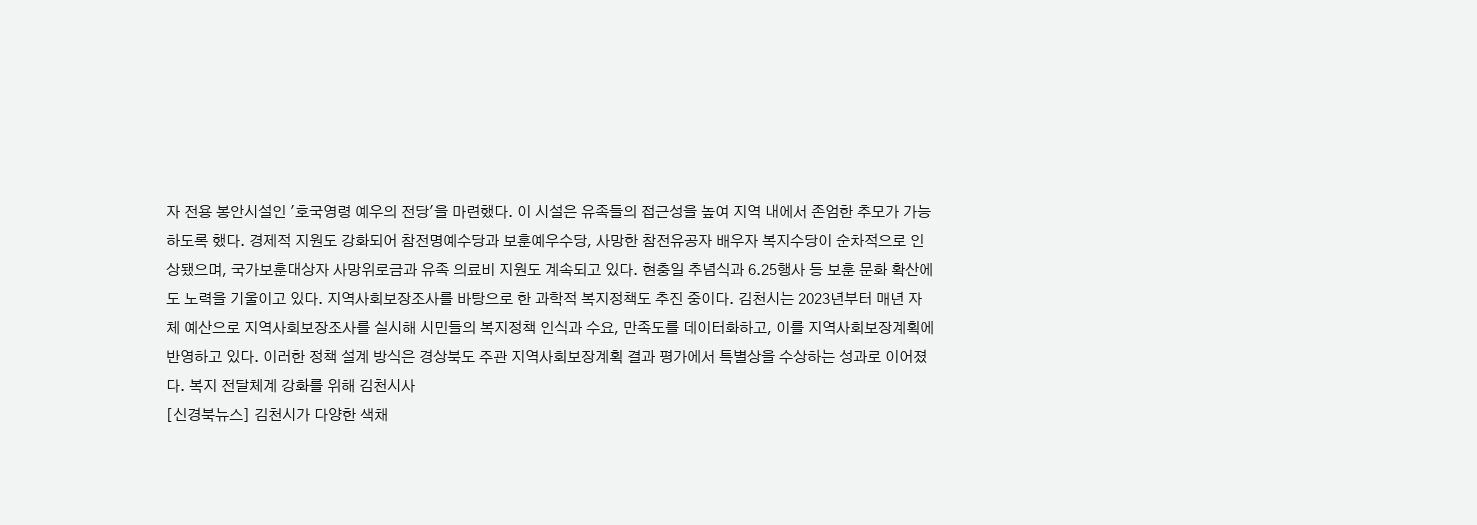자 전용 봉안시설인 '호국영령 예우의 전당'을 마련했다. 이 시설은 유족들의 접근성을 높여 지역 내에서 존엄한 추모가 가능하도록 했다. 경제적 지원도 강화되어 참전명예수당과 보훈예우수당, 사망한 참전유공자 배우자 복지수당이 순차적으로 인상됐으며, 국가보훈대상자 사망위로금과 유족 의료비 지원도 계속되고 있다. 현충일 추념식과 6.25행사 등 보훈 문화 확산에도 노력을 기울이고 있다. 지역사회보장조사를 바탕으로 한 과학적 복지정책도 추진 중이다. 김천시는 2023년부터 매년 자체 예산으로 지역사회보장조사를 실시해 시민들의 복지정책 인식과 수요, 만족도를 데이터화하고, 이를 지역사회보장계획에 반영하고 있다. 이러한 정책 설계 방식은 경상북도 주관 지역사회보장계획 결과 평가에서 특별상을 수상하는 성과로 이어졌다. 복지 전달체계 강화를 위해 김천시사
[신경북뉴스] 김천시가 다양한 색채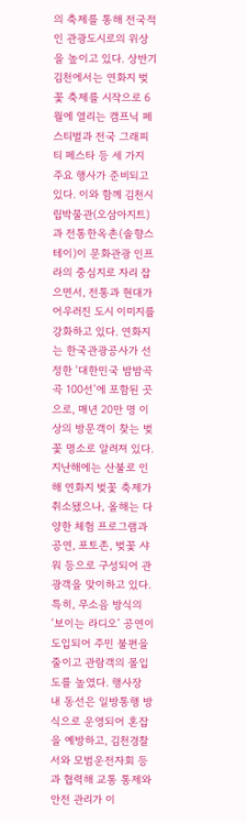의 축제를 통해 전국적인 관광도시로의 위상을 높이고 있다. 상반기 김천에서는 연화지 벚꽃 축제를 시작으로 6월에 열리는 캠프닉 페스티벌과 전국 그래피티 페스타 등 세 가지 주요 행사가 준비되고 있다. 이와 함께 김천시립박물관(오삼아지트)과 전통한옥촌(솔향스테이)이 문화관광 인프라의 중심지로 자리 잡으면서, 전통과 현대가 어우러진 도시 이미지를 강화하고 있다. 연화지는 한국관광공사가 선정한 ‘대한민국 밤밤곡곡 100선’에 포함된 곳으로, 매년 20만 명 이상의 방문객이 찾는 벚꽃 명소로 알려져 있다. 지난해에는 산불로 인해 연화지 벚꽃 축제가 취소됐으나, 올해는 다양한 체험 프로그램과 공연, 포토존, 벚꽃 샤워 등으로 구성되어 관광객을 맞이하고 있다. 특히, 무소음 방식의 ‘보이는 라디오’ 공연이 도입되어 주민 불편을 줄이고 관람객의 몰입도를 높였다. 행사장 내 동선은 일방통행 방식으로 운영되어 혼잡을 예방하고, 김천경찰서와 모범운전자회 등과 협력해 교통 통제와 안전 관리가 이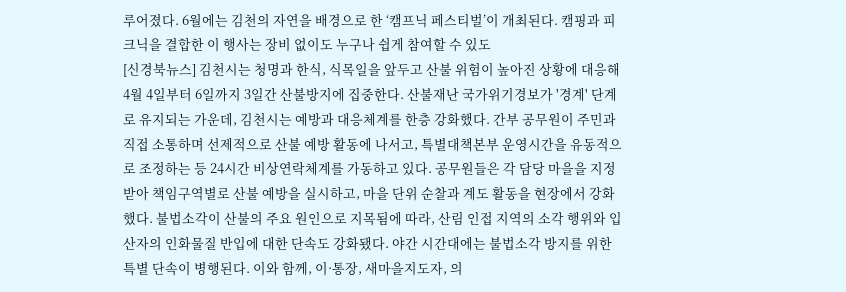루어졌다. 6월에는 김천의 자연을 배경으로 한 ‘캠프닉 페스티벌’이 개최된다. 캠핑과 피크닉을 결합한 이 행사는 장비 없이도 누구나 쉽게 참여할 수 있도
[신경북뉴스] 김천시는 청명과 한식, 식목일을 앞두고 산불 위험이 높아진 상황에 대응해 4월 4일부터 6일까지 3일간 산불방지에 집중한다. 산불재난 국가위기경보가 '경계' 단계로 유지되는 가운데, 김천시는 예방과 대응체계를 한층 강화했다. 간부 공무원이 주민과 직접 소통하며 선제적으로 산불 예방 활동에 나서고, 특별대책본부 운영시간을 유동적으로 조정하는 등 24시간 비상연락체계를 가동하고 있다. 공무원들은 각 담당 마을을 지정받아 책임구역별로 산불 예방을 실시하고, 마을 단위 순찰과 계도 활동을 현장에서 강화했다. 불법소각이 산불의 주요 원인으로 지목됨에 따라, 산림 인접 지역의 소각 행위와 입산자의 인화물질 반입에 대한 단속도 강화됐다. 야간 시간대에는 불법소각 방지를 위한 특별 단속이 병행된다. 이와 함께, 이·통장, 새마을지도자, 의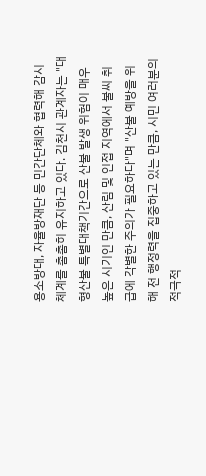용소방대, 자율방재단 등 민간단체와 협력해 감시체계를 촘촘히 유지하고 있다. 김천시 관계자는 "대형산불 특별대책기간으로 산불 발생 위험이 매우 높은 시기인 만큼, 산림 및 인접 지역에서 불씨 취급에 각별한 주의가 필요하다"며 "산불 예방을 위해 전 행정력을 집중하고 있는 만큼, 시민 여러분의 적극적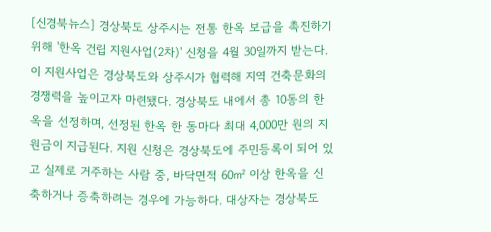[신경북뉴스] 경상북도 상주시는 전통 한옥 보급을 촉진하기 위해 '한옥 건립 지원사업(2차)' 신청을 4월 30일까지 받는다. 이 지원사업은 경상북도와 상주시가 협력해 지역 건축문화의 경쟁력을 높이고자 마련됐다. 경상북도 내에서 총 10동의 한옥을 선정하며, 선정된 한옥 한 동마다 최대 4,000만 원의 지원금이 지급된다. 지원 신청은 경상북도에 주민등록이 되어 있고 실제로 거주하는 사람 중, 바닥면적 60㎡ 이상 한옥을 신축하거나 증축하려는 경우에 가능하다. 대상자는 경상북도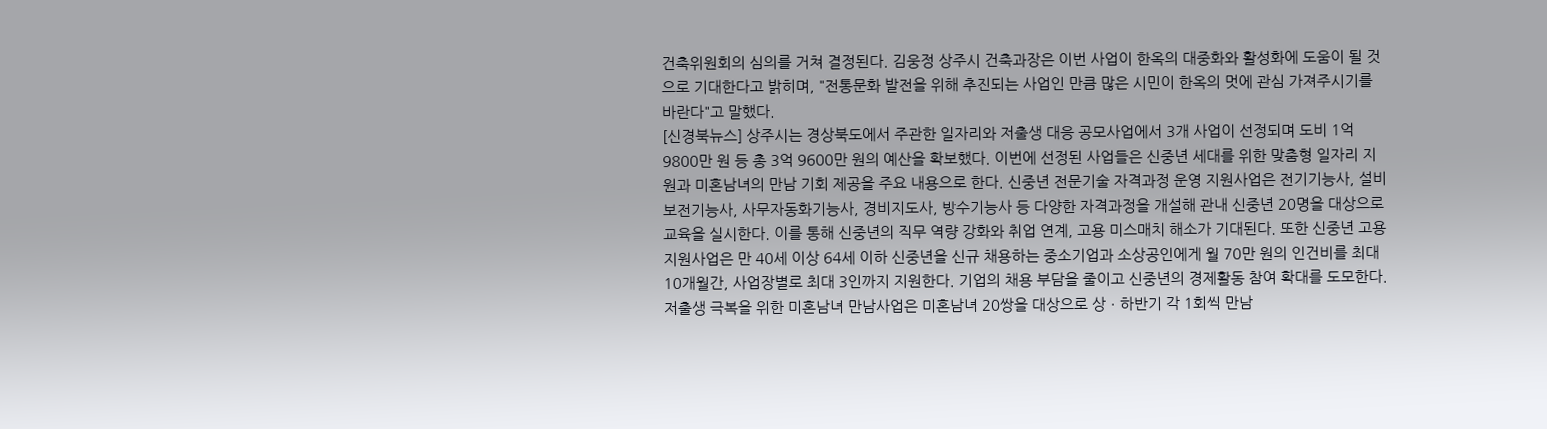건축위원회의 심의를 거쳐 결정된다. 김웅정 상주시 건축과장은 이번 사업이 한옥의 대중화와 활성화에 도움이 될 것으로 기대한다고 밝히며, "전통문화 발전을 위해 추진되는 사업인 만큼 많은 시민이 한옥의 멋에 관심 가져주시기를 바란다"고 말했다.
[신경북뉴스] 상주시는 경상북도에서 주관한 일자리와 저출생 대응 공모사업에서 3개 사업이 선정되며 도비 1억 9800만 원 등 총 3억 9600만 원의 예산을 확보했다. 이번에 선정된 사업들은 신중년 세대를 위한 맞춤형 일자리 지원과 미혼남녀의 만남 기회 제공을 주요 내용으로 한다. 신중년 전문기술 자격과정 운영 지원사업은 전기기능사, 설비보전기능사, 사무자동화기능사, 경비지도사, 방수기능사 등 다양한 자격과정을 개설해 관내 신중년 20명을 대상으로 교육을 실시한다. 이를 통해 신중년의 직무 역량 강화와 취업 연계, 고용 미스매치 해소가 기대된다. 또한 신중년 고용지원사업은 만 40세 이상 64세 이하 신중년을 신규 채용하는 중소기업과 소상공인에게 월 70만 원의 인건비를 최대 10개월간, 사업장별로 최대 3인까지 지원한다. 기업의 채용 부담을 줄이고 신중년의 경제활동 참여 확대를 도모한다. 저출생 극복을 위한 미혼남녀 만남사업은 미혼남녀 20쌍을 대상으로 상ㆍ하반기 각 1회씩 만남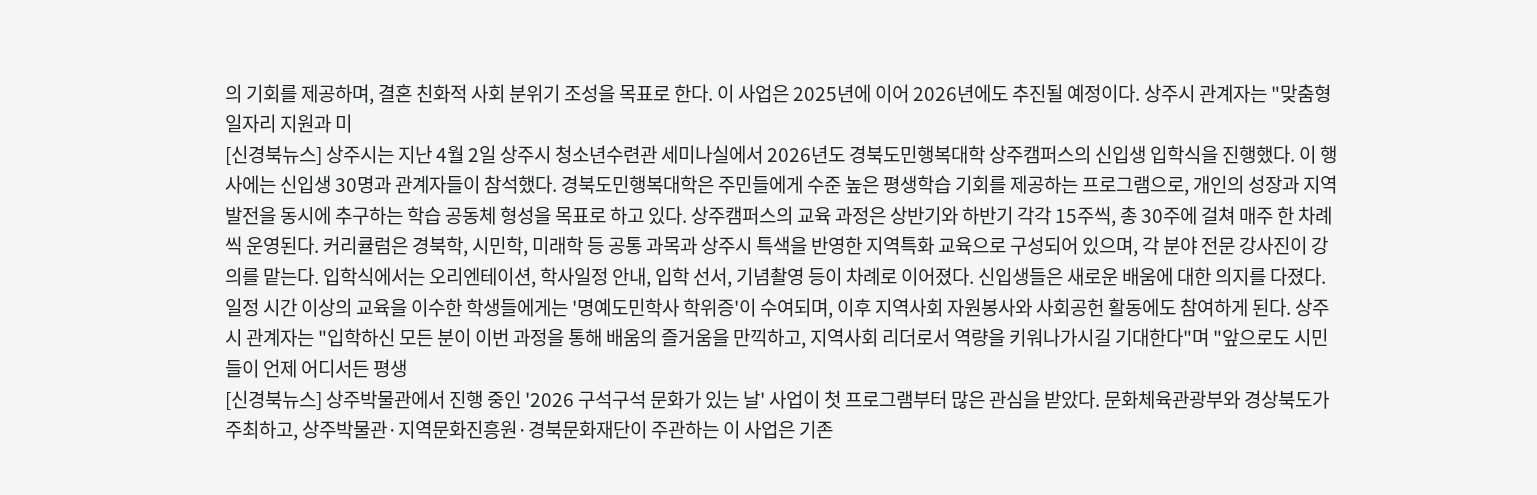의 기회를 제공하며, 결혼 친화적 사회 분위기 조성을 목표로 한다. 이 사업은 2025년에 이어 2026년에도 추진될 예정이다. 상주시 관계자는 "맞춤형 일자리 지원과 미
[신경북뉴스] 상주시는 지난 4월 2일 상주시 청소년수련관 세미나실에서 2026년도 경북도민행복대학 상주캠퍼스의 신입생 입학식을 진행했다. 이 행사에는 신입생 30명과 관계자들이 참석했다. 경북도민행복대학은 주민들에게 수준 높은 평생학습 기회를 제공하는 프로그램으로, 개인의 성장과 지역 발전을 동시에 추구하는 학습 공동체 형성을 목표로 하고 있다. 상주캠퍼스의 교육 과정은 상반기와 하반기 각각 15주씩, 총 30주에 걸쳐 매주 한 차례씩 운영된다. 커리큘럼은 경북학, 시민학, 미래학 등 공통 과목과 상주시 특색을 반영한 지역특화 교육으로 구성되어 있으며, 각 분야 전문 강사진이 강의를 맡는다. 입학식에서는 오리엔테이션, 학사일정 안내, 입학 선서, 기념촬영 등이 차례로 이어졌다. 신입생들은 새로운 배움에 대한 의지를 다졌다. 일정 시간 이상의 교육을 이수한 학생들에게는 '명예도민학사 학위증'이 수여되며, 이후 지역사회 자원봉사와 사회공헌 활동에도 참여하게 된다. 상주시 관계자는 "입학하신 모든 분이 이번 과정을 통해 배움의 즐거움을 만끽하고, 지역사회 리더로서 역량을 키워나가시길 기대한다"며 "앞으로도 시민들이 언제 어디서든 평생
[신경북뉴스] 상주박물관에서 진행 중인 '2026 구석구석 문화가 있는 날' 사업이 첫 프로그램부터 많은 관심을 받았다. 문화체육관광부와 경상북도가 주최하고, 상주박물관·지역문화진흥원·경북문화재단이 주관하는 이 사업은 기존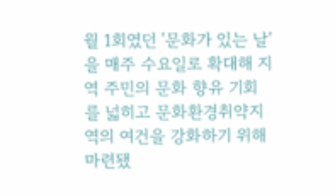월 1회였던 '문화가 있는 날'을 매주 수요일로 확대해 지역 주민의 문화 향유 기회를 넓히고 문화환경취약지역의 여건을 강화하기 위해 마련됐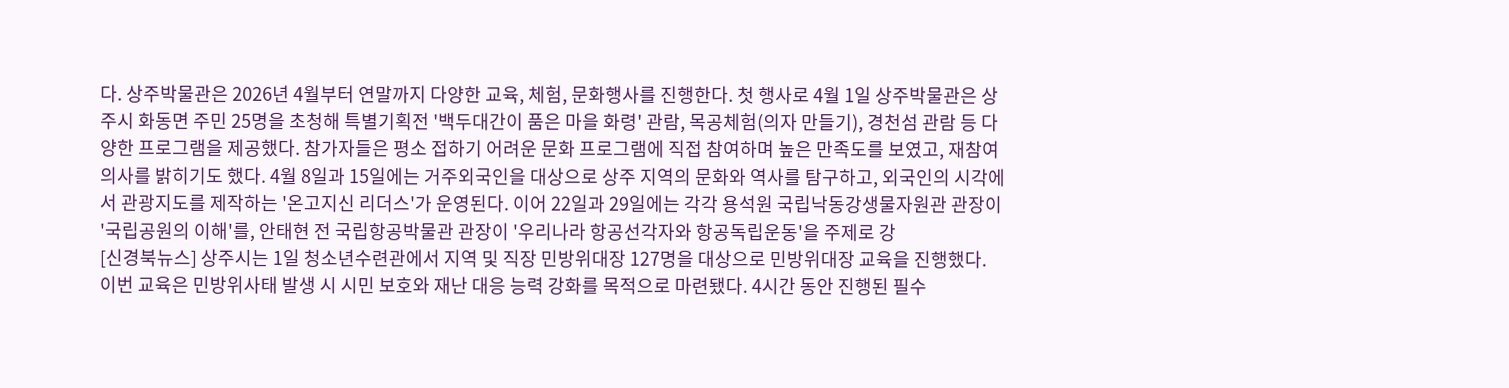다. 상주박물관은 2026년 4월부터 연말까지 다양한 교육, 체험, 문화행사를 진행한다. 첫 행사로 4월 1일 상주박물관은 상주시 화동면 주민 25명을 초청해 특별기획전 '백두대간이 품은 마을 화령' 관람, 목공체험(의자 만들기), 경천섬 관람 등 다양한 프로그램을 제공했다. 참가자들은 평소 접하기 어려운 문화 프로그램에 직접 참여하며 높은 만족도를 보였고, 재참여 의사를 밝히기도 했다. 4월 8일과 15일에는 거주외국인을 대상으로 상주 지역의 문화와 역사를 탐구하고, 외국인의 시각에서 관광지도를 제작하는 '온고지신 리더스'가 운영된다. 이어 22일과 29일에는 각각 용석원 국립낙동강생물자원관 관장이 '국립공원의 이해'를, 안태현 전 국립항공박물관 관장이 '우리나라 항공선각자와 항공독립운동'을 주제로 강
[신경북뉴스] 상주시는 1일 청소년수련관에서 지역 및 직장 민방위대장 127명을 대상으로 민방위대장 교육을 진행했다. 이번 교육은 민방위사태 발생 시 시민 보호와 재난 대응 능력 강화를 목적으로 마련됐다. 4시간 동안 진행된 필수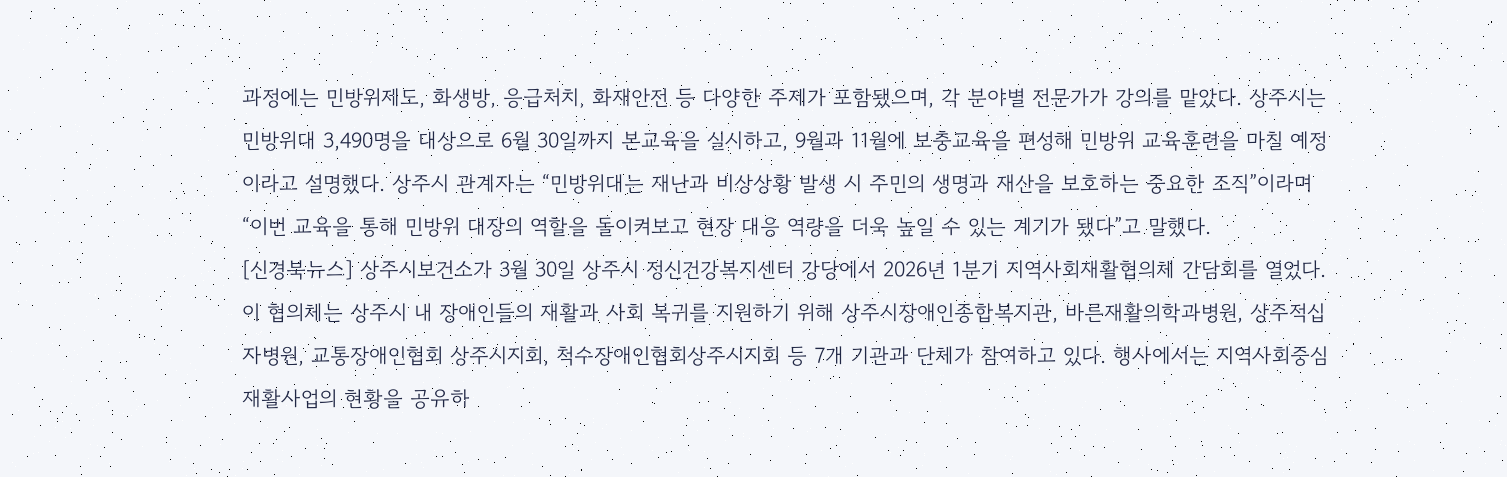과정에는 민방위제도, 화생방, 응급처치, 화재안전 등 다양한 주제가 포함됐으며, 각 분야별 전문가가 강의를 맡았다. 상주시는 민방위대 3,490명을 대상으로 6월 30일까지 본교육을 실시하고, 9월과 11월에 보충교육을 편성해 민방위 교육훈련을 마칠 예정이라고 설명했다. 상주시 관계자는 “민방위대는 재난과 비상상황 발생 시 주민의 생명과 재산을 보호하는 중요한 조직”이라며 “이번 교육을 통해 민방위 대장의 역할을 돌이켜보고 현장 대응 역량을 더욱 높일 수 있는 계기가 됐다”고 말했다.
[신경북뉴스] 상주시보건소가 3월 30일 상주시 정신건강복지센터 강당에서 2026년 1분기 지역사회재활협의체 간담회를 열었다. 이 협의체는 상주시 내 장애인들의 재활과 사회 복귀를 지원하기 위해 상주시장애인종합복지관, 바른재활의학과병원, 상주적십자병원, 교통장애인협회 상주시지회, 척수장애인협회상주시지회 등 7개 기관과 단체가 참여하고 있다. 행사에서는 지역사회중심재활사업의 현황을 공유하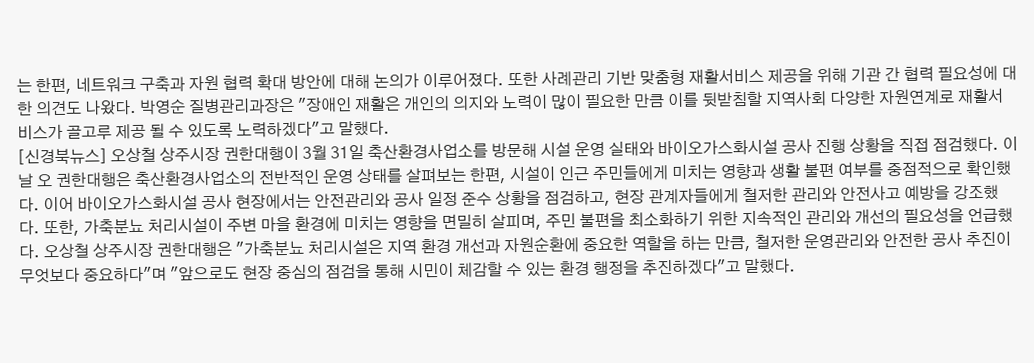는 한편, 네트워크 구축과 자원 협력 확대 방안에 대해 논의가 이루어졌다. 또한 사례관리 기반 맞춤형 재활서비스 제공을 위해 기관 간 협력 필요성에 대한 의견도 나왔다. 박영순 질병관리과장은 "장애인 재활은 개인의 의지와 노력이 많이 필요한 만큼 이를 뒷받침할 지역사회 다양한 자원연계로 재활서비스가 골고루 제공 될 수 있도록 노력하겠다"고 말했다.
[신경북뉴스] 오상철 상주시장 권한대행이 3월 31일 축산환경사업소를 방문해 시설 운영 실태와 바이오가스화시설 공사 진행 상황을 직접 점검했다. 이날 오 권한대행은 축산환경사업소의 전반적인 운영 상태를 살펴보는 한편, 시설이 인근 주민들에게 미치는 영향과 생활 불편 여부를 중점적으로 확인했다. 이어 바이오가스화시설 공사 현장에서는 안전관리와 공사 일정 준수 상황을 점검하고, 현장 관계자들에게 철저한 관리와 안전사고 예방을 강조했다. 또한, 가축분뇨 처리시설이 주변 마을 환경에 미치는 영향을 면밀히 살피며, 주민 불편을 최소화하기 위한 지속적인 관리와 개선의 필요성을 언급했다. 오상철 상주시장 권한대행은 "가축분뇨 처리시설은 지역 환경 개선과 자원순환에 중요한 역할을 하는 만큼, 철저한 운영관리와 안전한 공사 추진이 무엇보다 중요하다"며 "앞으로도 현장 중심의 점검을 통해 시민이 체감할 수 있는 환경 행정을 추진하겠다"고 말했다.